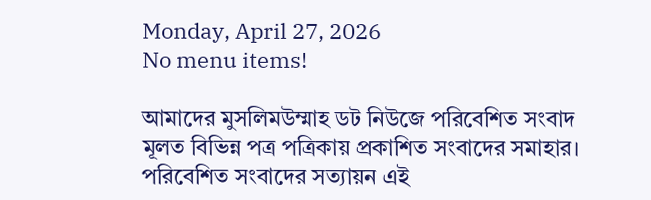Monday, April 27, 2026
No menu items!

আমাদের মুসলিমউম্মাহ ডট নিউজে পরিবেশিত সংবাদ মূলত বিভিন্ন পত্র পত্রিকায় প্রকাশিত সংবাদের সমাহার। পরিবেশিত সংবাদের সত্যায়ন এই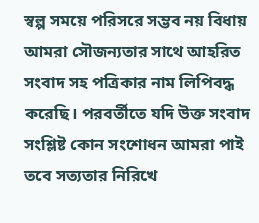স্বল্প সময়ে পরিসরে সম্ভব নয় বিধায় আমরা সৌজন্যতার সাথে আহরিত সংবাদ সহ পত্রিকার নাম লিপিবদ্ধ করেছি। পরবর্তীতে যদি উক্ত সংবাদ সংশ্লিষ্ট কোন সংশোধন আমরা পাই তবে সত্যতার নিরিখে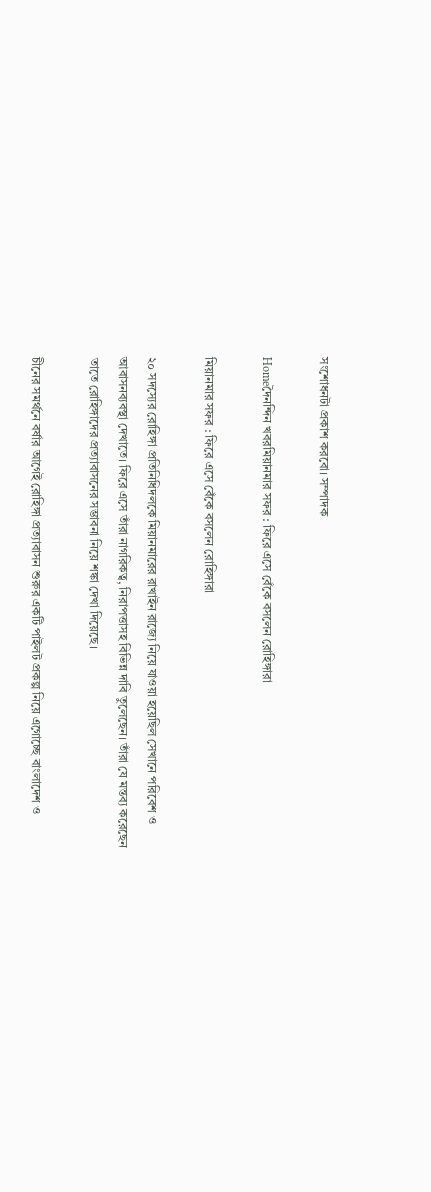সংশোধনটা প্রকাশ করবো। সম্পাদক

Homeদৈনন্দিন খবরমিয়ানমার সফর : ফিরে এসে বেঁকে বসলেন রোহিঙ্গারা

মিয়ানমার সফর : ফিরে এসে বেঁকে বসলেন রোহিঙ্গারা

২০ সদস্যের রোহিঙ্গা প্রতিনিধিদলকে মিয়ানমারের রাখাইন রাজ্যে নিয়ে যাওয়া হয়েছিল সেখানে পরিবেশ ও আবাসনব্যবস্থা দেখাতে। ফিরে এসে তাঁরা নাগরিকত্ব, নিরাপত্তাসহ বিভিন্ন দাবি তুলেছেন। তাঁরা যে মন্তব্য করেছেন তাতে রোহিঙ্গাদের প্রত্যাবাসনের সম্ভাবনা নিয়ে শঙ্কা দেখা দিয়েছে।

চীনের সমর্থনে বর্ষার আগেই রোহিঙ্গা প্রত্যাবাসন শুরুর একটি পাইলট প্রকল্প নিয়ে এগোচ্ছে বাংলাদেশ ও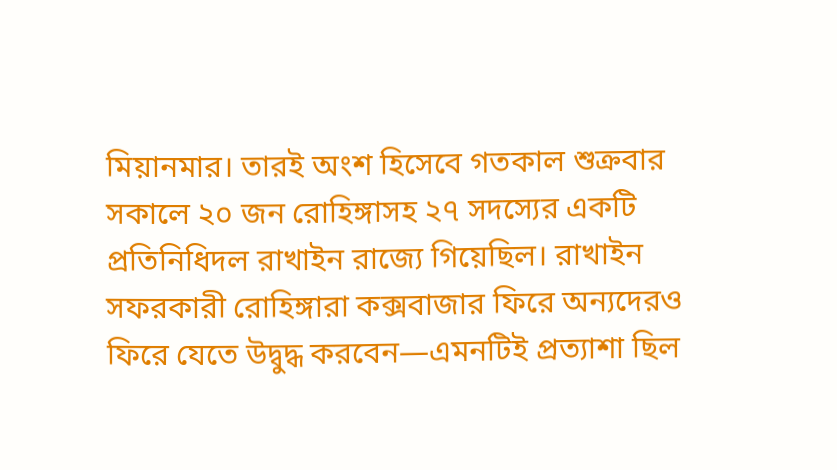মিয়ানমার। তারই অংশ হিসেবে গতকাল শুক্রবার সকালে ২০ জন রোহিঙ্গাসহ ২৭ সদস্যের একটি প্রতিনিধিদল রাখাইন রাজ্যে গিয়েছিল। রাখাইন সফরকারী রোহিঙ্গারা কক্সবাজার ফিরে অন্যদেরও ফিরে যেতে উদ্বুদ্ধ করবেন—এমনটিই প্রত্যাশা ছিল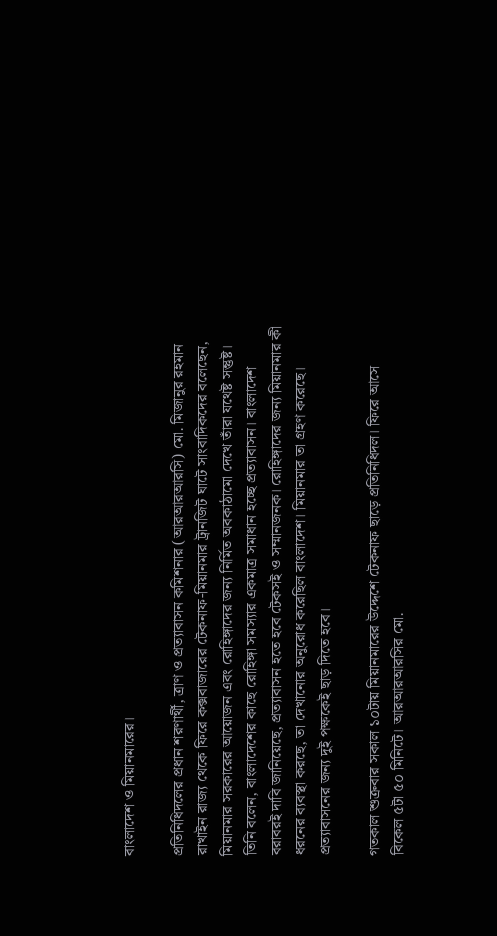বাংলাদেশ ও মিয়ানমারের।

প্রতিনিধিদলের প্রধান শরণার্থী, ত্রাণ ও প্রত্যাবাসন কমিশনার (আরআরআরসি) মো. মিজানুর রহমান রাখাইন রাজ্য থেকে ফিরে কক্সবাজারের টেকনাফ-মিয়ানমার ট্রানজিট ঘাটে সাংবাদিকদের বলেছেন, মিয়ানমার সরকারের আয়োজন এবং রোহিঙ্গাদের জন্য নির্মিত অবকাঠামো দেখে তাঁরা যথেষ্ট সন্তুষ্ট।
তিনি বলেন, বাংলাদেশের কাছে রোহিঙ্গা সমস্যার একমাত্র সমাধান হচ্ছে প্রত্যাবাসন। বাংলাদেশ বরাবরই দাবি জানিয়েছে, প্রত্যাবাসন হতে হবে টেকসই ও সম্মানজনক। রোহিঙ্গাদের জন্য মিয়ানমার কী ধরনের ব্যবস্থা করছে, তা দেখানোর অনুরোধ করেছিল বাংলাদেশ। মিয়ানমার তা গ্রহণ করেছে। প্রত্যাবাসনের জন্য দুই পক্ষকেই ছাড় দিতে হবে।

গতকাল শুক্রবার সকাল ১০টায় মিয়ানমারের উদ্দেশে টেকনাফ ছাড়ে প্রতিনিধিদল। ফিরে আসে বিকেল ৫টা ৫০ মিনিটে। আরআরআরসির মো.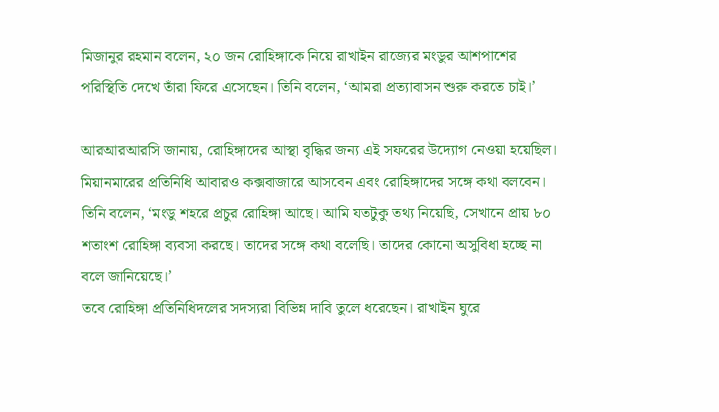মিজানুর রহমান বলেন, ২০ জন রোহিঙ্গাকে নিয়ে রাখাইন রাজ্যের মংডুর আশপাশের পরিস্থিতি দেখে তাঁরা ফিরে এসেছেন। তিনি বলেন, ‘আমরা প্রত্যাবাসন শুরু করতে চাই।’

আরআরআরসি জানায়, রোহিঙ্গাদের আস্থা বৃদ্ধির জন্য এই সফরের উদ্যোগ নেওয়া হয়েছিল। মিয়ানমারের প্রতিনিধি আবারও কক্সবাজারে আসবেন এবং রোহিঙ্গাদের সঙ্গে কথা বলবেন।
তিনি বলেন, ‘মংডু শহরে প্রচুর রোহিঙ্গা আছে। আমি যতটুকু তথ্য নিয়েছি, সেখানে প্রায় ৮০ শতাংশ রোহিঙ্গা ব্যবসা করছে। তাদের সঙ্গে কথা বলেছি। তাদের কোনো অসুবিধা হচ্ছে না বলে জানিয়েছে।’
তবে রোহিঙ্গা প্রতিনিধিদলের সদস্যরা বিভিন্ন দাবি তুলে ধরেছেন। রাখাইন ঘুরে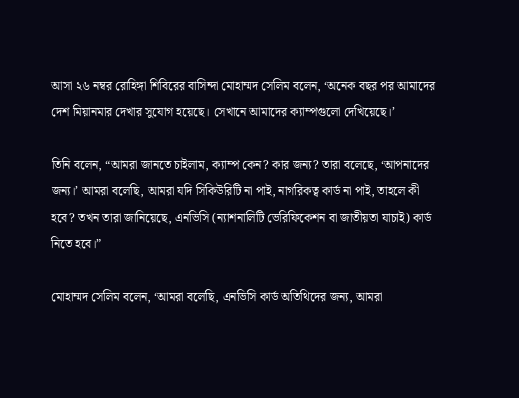আসা ২৬ নম্বর রোহিঙ্গা শিবিরের বাসিন্দা মোহাম্মদ সেলিম বলেন, ‘অনেক বছর পর আমাদের দেশ মিয়ানমার দেখার সুযোগ হয়েছে। সেখানে আমাদের ক্যাম্পগুলো দেখিয়েছে।’

তিনি বলেন, “আমরা জানতে চাইলাম, ক্যাম্প কেন? কার জন্য? তারা বলেছে, ‘আপনাদের জন্য।’ আমরা বলেছি, আমরা যদি সিকিউরিটি না পাই, নাগরিকত্ব কার্ড না পাই, তাহলে কী হবে? তখন তারা জানিয়েছে, এনভিসি (ন্যাশনালিটি ভেরিফিকেশন বা জাতীয়তা যাচাই) কার্ড নিতে হবে।”

মোহাম্মদ সেলিম বলেন, ‘আমরা বলেছি, এনভিসি কার্ড অতিথিদের জন্য, আমরা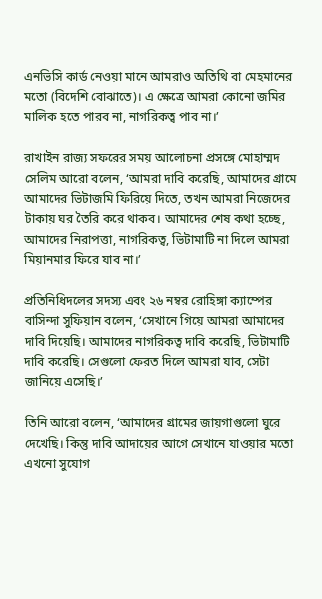এনভিসি কার্ড নেওয়া মানে আমরাও অতিথি বা মেহমানের মতো (বিদেশি বোঝাতে)। এ ক্ষেত্রে আমরা কোনো জমির মালিক হতে পারব না, নাগরিকত্ব পাব না।’

রাখাইন রাজ্য সফরের সময় আলোচনা প্রসঙ্গে মোহাম্মদ সেলিম আরো বলেন, ‘আমরা দাবি করেছি, আমাদের গ্রামে আমাদের ভিটাজমি ফিরিয়ে দিতে, তখন আমরা নিজেদের টাকায় ঘর তৈরি করে থাকব। আমাদের শেষ কথা হচ্ছে, আমাদের নিরাপত্তা, নাগরিকত্ব, ভিটামাটি না দিলে আমরা মিয়ানমার ফিরে যাব না।’

প্রতিনিধিদলের সদস্য এবং ২৬ নম্বর রোহিঙ্গা ক্যাম্পের বাসিন্দা সুফিয়ান বলেন, ‘সেখানে গিয়ে আমরা আমাদের দাবি দিয়েছি। আমাদের নাগরিকত্ব দাবি করেছি, ভিটামাটি দাবি করেছি। সেগুলো ফেরত দিলে আমরা যাব, সেটা জানিয়ে এসেছি।’

তিনি আরো বলেন, ‘আমাদের গ্রামের জায়গাগুলো ঘুরে দেখেছি। কিন্তু দাবি আদায়ের আগে সেখানে যাওয়ার মতো এখনো সুযোগ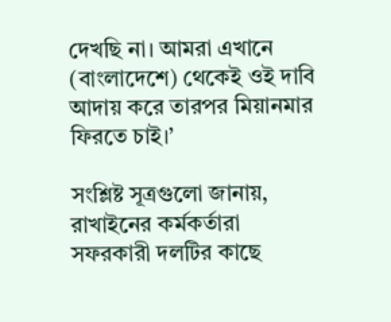দেখছি না। আমরা এখানে (বাংলাদেশে) থেকেই ওই দাবি আদায় করে তারপর মিয়ানমার ফিরতে চাই।’

সংশ্লিষ্ট সূত্রগুলো জানায়, রাখাইনের কর্মকর্তারা সফরকারী দলটির কাছে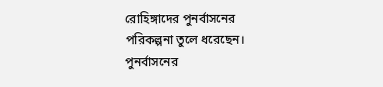রোহিঙ্গাদের পুনর্বাসনের পরিকল্পনা তুলে ধরেছেন। পুনর্বাসনের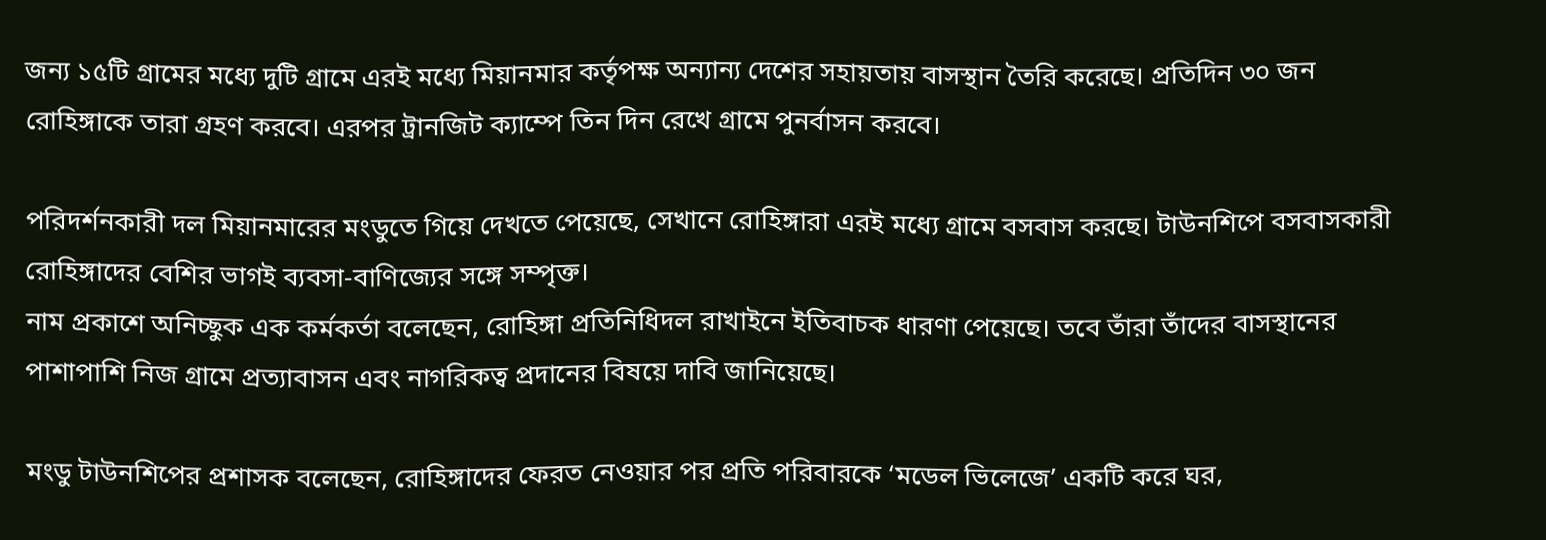জন্য ১৫টি গ্রামের মধ্যে দুটি গ্রামে এরই মধ্যে মিয়ানমার কর্তৃপক্ষ অন্যান্য দেশের সহায়তায় বাসস্থান তৈরি করেছে। প্রতিদিন ৩০ জন রোহিঙ্গাকে তারা গ্রহণ করবে। এরপর ট্রানজিট ক্যাম্পে তিন দিন রেখে গ্রামে পুনর্বাসন করবে।

পরিদর্শনকারী দল মিয়ানমারের মংডুতে গিয়ে দেখতে পেয়েছে, সেখানে রোহিঙ্গারা এরই মধ্যে গ্রামে বসবাস করছে। টাউনশিপে বসবাসকারী রোহিঙ্গাদের বেশির ভাগই ব্যবসা-বাণিজ্যের সঙ্গে সম্পৃক্ত।
নাম প্রকাশে অনিচ্ছুক এক কর্মকর্তা বলেছেন, রোহিঙ্গা প্রতিনিধিদল রাখাইনে ইতিবাচক ধারণা পেয়েছে। তবে তাঁরা তাঁদের বাসস্থানের পাশাপাশি নিজ গ্রামে প্রত্যাবাসন এবং নাগরিকত্ব প্রদানের বিষয়ে দাবি জানিয়েছে।

মংডু টাউনশিপের প্রশাসক বলেছেন, রোহিঙ্গাদের ফেরত নেওয়ার পর প্রতি পরিবারকে ‘মডেল ভিলেজে’ একটি করে ঘর,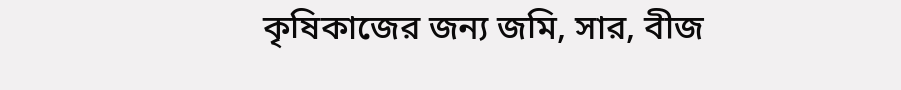কৃষিকাজের জন্য জমি, সার, বীজ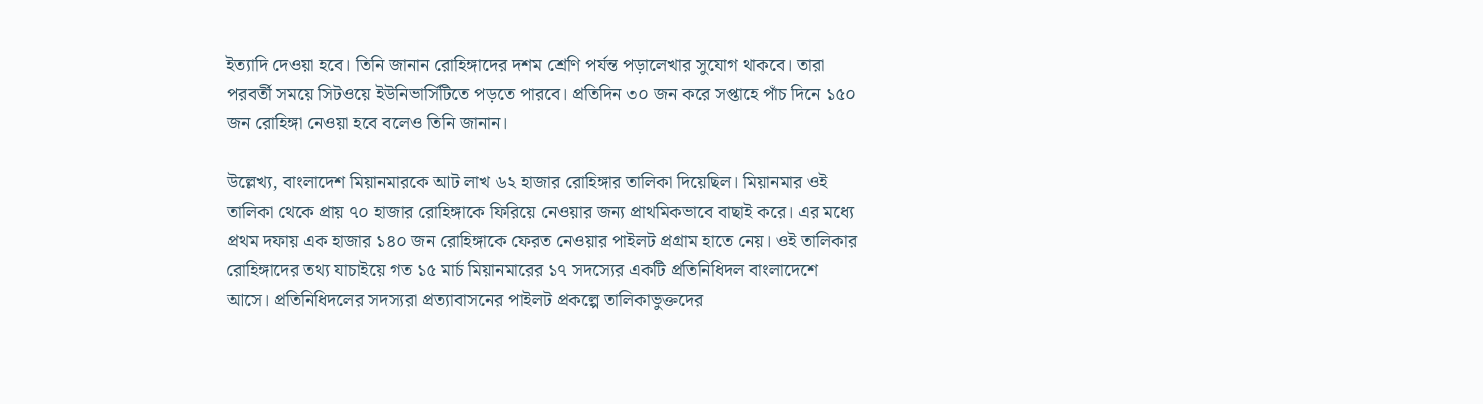ইত্যাদি দেওয়া হবে। তিনি জানান রোহিঙ্গাদের দশম শ্রেণি পর্যন্ত পড়ালেখার সুযোগ থাকবে। তারা পরবর্তী সময়ে সিটওয়ে ইউনিভার্সিটিতে পড়তে পারবে। প্রতিদিন ৩০ জন করে সপ্তাহে পাঁচ দিনে ১৫০ জন রোহিঙ্গা নেওয়া হবে বলেও তিনি জানান।

উল্লেখ্য, বাংলাদেশ মিয়ানমারকে আট লাখ ৬২ হাজার রোহিঙ্গার তালিকা দিয়েছিল। মিয়ানমার ওই তালিকা থেকে প্রায় ৭০ হাজার রোহিঙ্গাকে ফিরিয়ে নেওয়ার জন্য প্রাথমিকভাবে বাছাই করে। এর মধ্যে প্রথম দফায় এক হাজার ১৪০ জন রোহিঙ্গাকে ফেরত নেওয়ার পাইলট প্রগ্রাম হাতে নেয়। ওই তালিকার রোহিঙ্গাদের তথ্য যাচাইয়ে গত ১৫ মার্চ মিয়ানমারের ১৭ সদস্যের একটি প্রতিনিধিদল বাংলাদেশে আসে। প্রতিনিধিদলের সদস্যরা প্রত্যাবাসনের পাইলট প্রকল্পে তালিকাভুক্তদের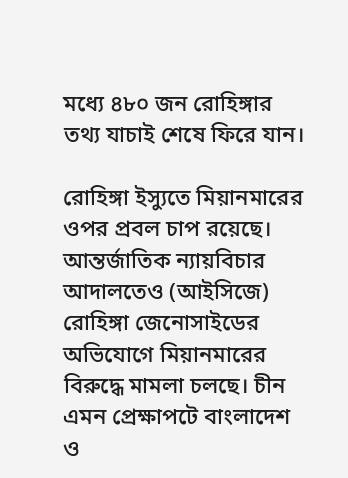মধ্যে ৪৮০ জন রোহিঙ্গার তথ্য যাচাই শেষে ফিরে যান।

রোহিঙ্গা ইস্যুতে মিয়ানমারের ওপর প্রবল চাপ রয়েছে। আন্তর্জাতিক ন্যায়বিচার আদালতেও (আইসিজে) রোহিঙ্গা জেনোসাইডের অভিযোগে মিয়ানমারের বিরুদ্ধে মামলা চলছে। চীন এমন প্রেক্ষাপটে বাংলাদেশ ও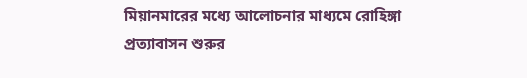মিয়ানমারের মধ্যে আলোচনার মাধ্যমে রোহিঙ্গা প্রত্যাবাসন শুরুর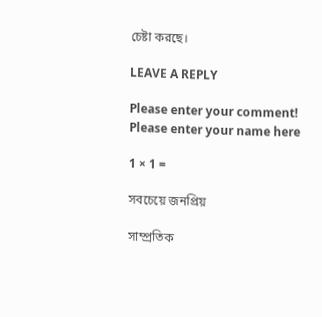চেষ্টা করছে।

LEAVE A REPLY

Please enter your comment!
Please enter your name here

1 × 1 =

সবচেয়ে জনপ্রিয়

সাম্প্রতিক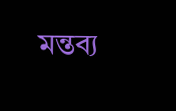মন্তব্য